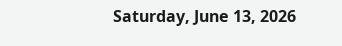Saturday, June 13, 2026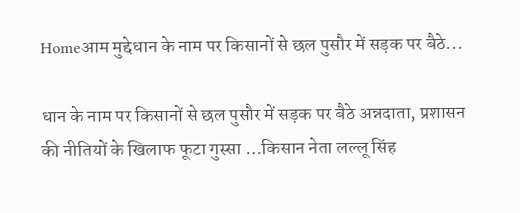Homeआम मुद्देधान के नाम पर किसानों से छल पुसौर में सड़क पर बैठे...

धान के नाम पर किसानों से छल पुसौर में सड़क पर बैठे अन्नदाता, प्रशासन की नीतियों के खिलाफ फूटा गुस्सा …किसान नेता लल्लू सिंह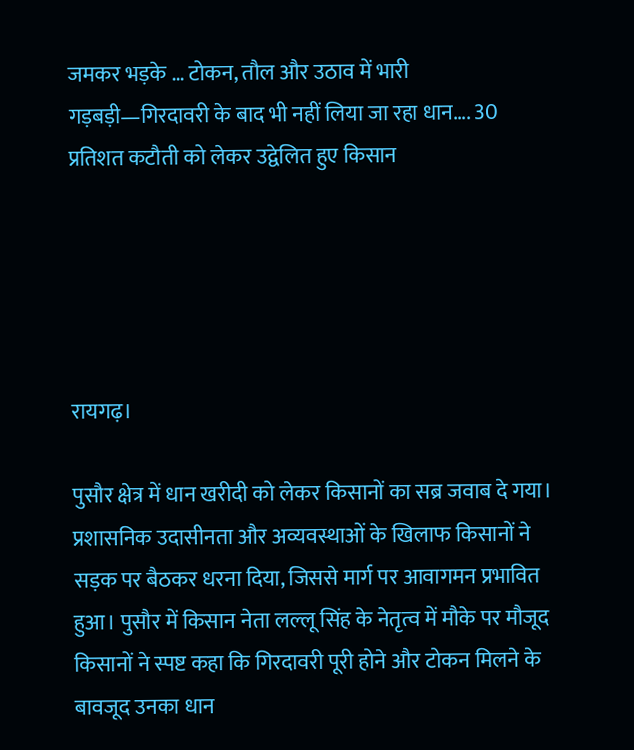जमकर भड़के … टोकन, तौल और उठाव में भारी गड़बड़ी—गिरदावरी के बाद भी नहीं लिया जा रहा धान…. 30 प्रतिशत कटौती को लेकर उद्वेलित हुए किसान





रायगढ़।

पुसौर क्षेत्र में धान खरीदी को लेकर किसानों का सब्र जवाब दे गया। प्रशासनिक उदासीनता और अव्यवस्थाओं के खिलाफ किसानों ने सड़क पर बैठकर धरना दिया, जिससे मार्ग पर आवागमन प्रभावित हुआ। पुसौर में किसान नेता लल्लू सिंह के नेतृत्व में मौके पर मौजूद किसानों ने स्पष्ट कहा कि गिरदावरी पूरी होने और टोकन मिलने के बावजूद उनका धान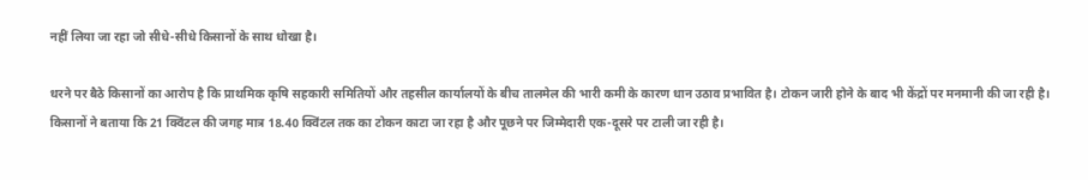नहीं लिया जा रहा जो सीधे-सीधे किसानों के साथ धोखा है।

धरने पर बैठे किसानों का आरोप है कि प्राथमिक कृषि सहकारी समितियों और तहसील कार्यालयों के बीच तालमेल की भारी कमी के कारण धान उठाव प्रभावित है। टोकन जारी होने के बाद भी केंद्रों पर मनमानी की जा रही है। किसानों ने बताया कि 21 क्विंटल की जगह मात्र 18.40 क्विंटल तक का टोकन काटा जा रहा है और पूछने पर जिम्मेदारी एक-दूसरे पर टाली जा रही है।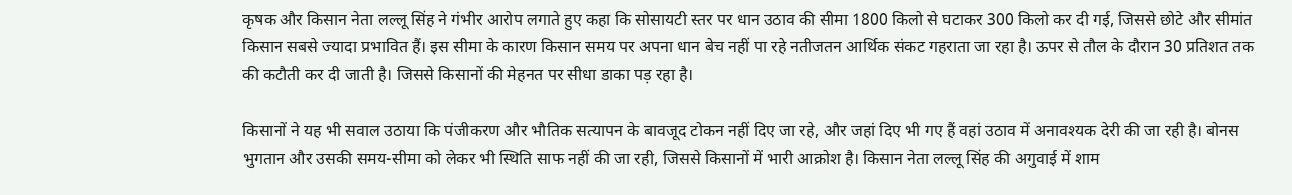कृषक और किसान नेता लल्लू सिंह ने गंभीर आरोप लगाते हुए कहा कि सोसायटी स्तर पर धान उठाव की सीमा 1800 किलो से घटाकर 300 किलो कर दी गई, जिससे छोटे और सीमांत किसान सबसे ज्यादा प्रभावित हैं। इस सीमा के कारण किसान समय पर अपना धान बेच नहीं पा रहे नतीजतन आर्थिक संकट गहराता जा रहा है। ऊपर से तौल के दौरान 30 प्रतिशत तक की कटौती कर दी जाती है। जिससे किसानों की मेहनत पर सीधा डाका पड़ रहा है।

किसानों ने यह भी सवाल उठाया कि पंजीकरण और भौतिक सत्यापन के बावजूद टोकन नहीं दिए जा रहे, और जहां दिए भी गए हैं वहां उठाव में अनावश्यक देरी की जा रही है। बोनस भुगतान और उसकी समय-सीमा को लेकर भी स्थिति साफ नहीं की जा रही, जिससे किसानों में भारी आक्रोश है। किसान नेता लल्लू सिंह की अगुवाई में शाम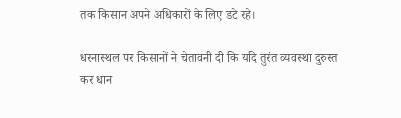तक किसान अपने अधिकारों के लिए डटे रहे।

धरनास्थल पर किसानों ने चेतावनी दी कि यदि तुरंत व्यवस्था दुरुस्त कर धान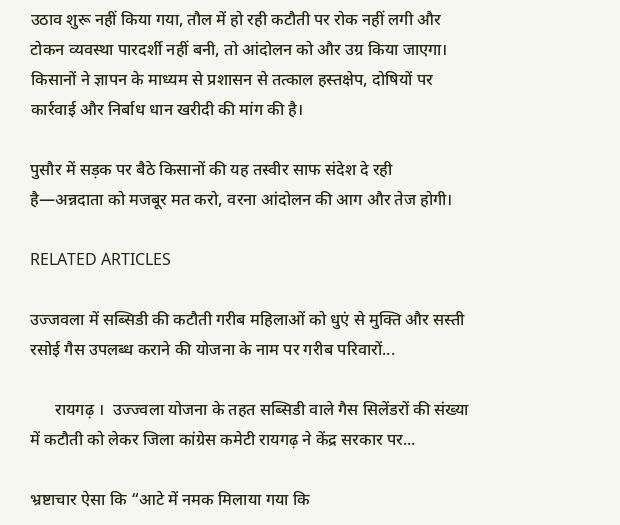उठाव शुरू नहीं किया गया, तौल में हो रही कटौती पर रोक नहीं लगी और टोकन व्यवस्था पारदर्शी नहीं बनी, तो आंदोलन को और उग्र किया जाएगा। किसानों ने ज्ञापन के माध्यम से प्रशासन से तत्काल हस्तक्षेप, दोषियों पर कार्रवाई और निर्बाध धान खरीदी की मांग की है।

पुसौर में सड़क पर बैठे किसानों की यह तस्वीर साफ संदेश दे रही है—अन्नदाता को मजबूर मत करो, वरना आंदोलन की आग और तेज होगी।

RELATED ARTICLES

उज्जवला में सब्सिडी की कटौती गरीब महिलाओं को धुएं से मुक्ति और सस्ती रसोई गैस उपलब्ध कराने की योजना के नाम पर गरीब परिवारों...

      रायगढ़ ।  उज्ज्वला योजना के तहत सब्सिडी वाले गैस सिलेंडरों की संख्या में कटौती को लेकर जिला कांग्रेस कमेटी रायगढ़ ने केंद्र सरकार पर...

भ्रष्टाचार ऐसा कि “आटे में नमक मिलाया गया कि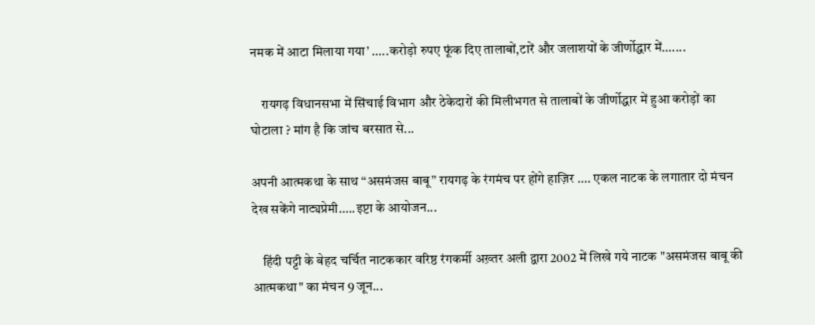नमक में आटा मिलाया गया’ …..करोड़ो रुपए फूंक दिए तालाबों,टारें और जलाशयों के जीर्णोद्धार में…....

    रायगढ़ विधानसभा में सिंचाई विभाग और ठेकेदारों की मिलीभगत से तालाबों के जीर्णोद्धार में हुआ करोड़ों का घोटाला ? मांग है कि जांच बरसात से...

अपनी आत्मकथा के साथ “असमंजस बाबू” रायगढ़ के रंगमंच पर होंगे हाज़िर …. एकल नाटक के लगातार दो मंचन देख सकेंगे नाट्यप्रेमी…..इप्टा के आयोजन...

    हिंदी पट्टी के बेहद चर्चित नाटककार वरिष्ठ रंगकर्मी अख़्तर अली द्वारा 2002 में लिखे गये नाटक "असमंजस बाबू की आत्मकथा" का मंचन 9 जून...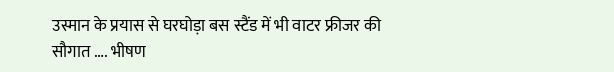उस्मान के प्रयास से घरघोड़ा बस स्टैंड में भी वाटर फ्रीजर की सौगात …. भीषण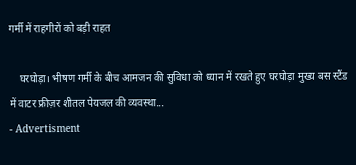गर्मी में राहगीरों को बड़ी राहत

    घरघोड़ा। भीषण गर्मी के बीच आमजन की सुविधा को ध्यान में रखते हुए घरघोड़ा मुख्य बस स्टैंड में वाटर फ्रीज़र शीतल पेयजल की व्यवस्था...
- Advertisment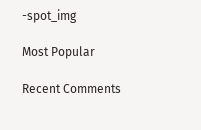-spot_img

Most Popular

Recent Comments